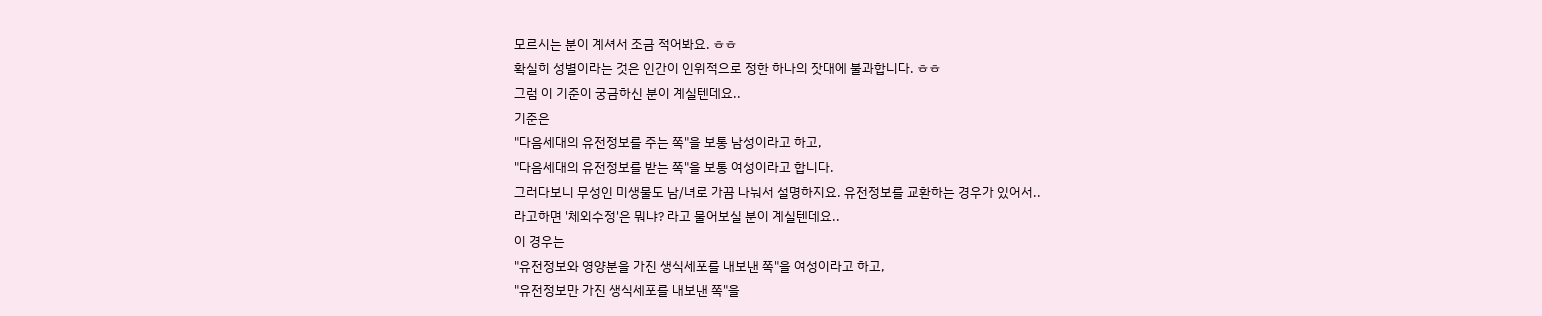모르시는 분이 계셔서 조금 적어봐요. ㅎㅎ
확실히 성별이라는 것은 인간이 인위적으로 정한 하나의 잣대에 불과합니다. ㅎㅎ
그럼 이 기준이 궁금하신 분이 계실텐데요..
기준은
"다음세대의 유전정보를 주는 쪽"을 보통 남성이라고 하고,
"다음세대의 유전정보를 받는 쪽"을 보통 여성이라고 합니다.
그러다보니 무성인 미생물도 남/녀로 가끔 나눠서 설명하지요. 유전정보를 교환하는 경우가 있어서..
라고하면 '체외수정'은 뭐냐? 라고 물어보실 분이 계실텐데요..
이 경우는
"유전정보와 영양분을 가진 생식세포를 내보낸 쪽"을 여성이라고 하고,
"유전정보만 가진 생식세포를 내보낸 쪽"을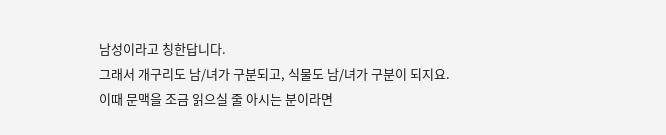남성이라고 칭한답니다.
그래서 개구리도 남/녀가 구분되고, 식물도 남/녀가 구분이 되지요.
이때 문맥을 조금 읽으실 줄 아시는 분이라면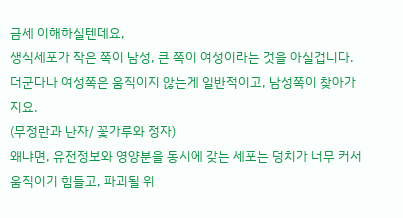금세 이해하실텐데요,
생식세포가 작은 쪽이 남성, 큰 쪽이 여성이라는 것을 아실겁니다.
더군다나 여성쪽은 움직이지 않는게 일반적이고, 남성쪽이 찾아가지요.
(무정란과 난자/ 꽃가루와 정자)
왜냐면, 유전정보와 영양분을 동시에 갖는 세포는 덩치가 너무 커서 움직이기 힘들고, 파괴될 위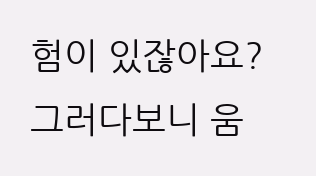험이 있잖아요?
그러다보니 움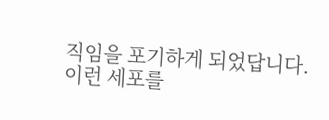직임을 포기하게 되었답니다.
이런 세포를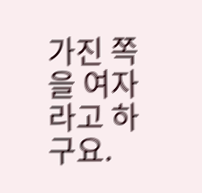가진 쪽을 여자라고 하구요.